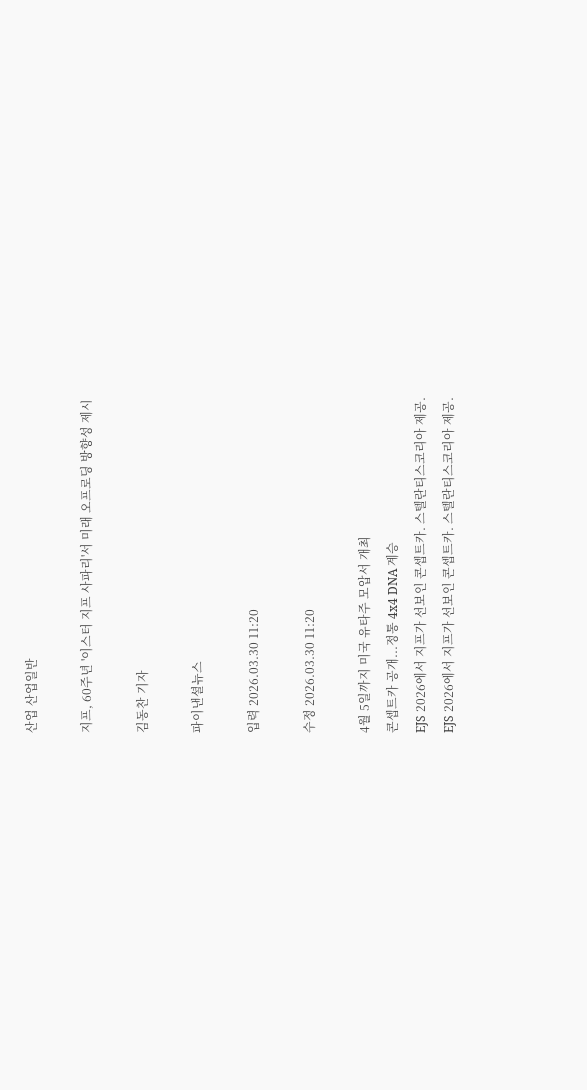산업 산업일반

지프, 60주년 '이스터 지프 사파리'서 미래 오프로딩 방향성 제시

김동찬 기자

파이낸셜뉴스

입력 2026.03.30 11:20

수정 2026.03.30 11:20

4월 5일까지 미국 유타주 모압서 개최
콘셉트카 공개...정통 4x4 DNA 계승
EJS 2026에서 지프가 선보인 콘셉트카. 스텔란티스코리아 제공.
EJS 2026에서 지프가 선보인 콘셉트카. 스텔란티스코리아 제공.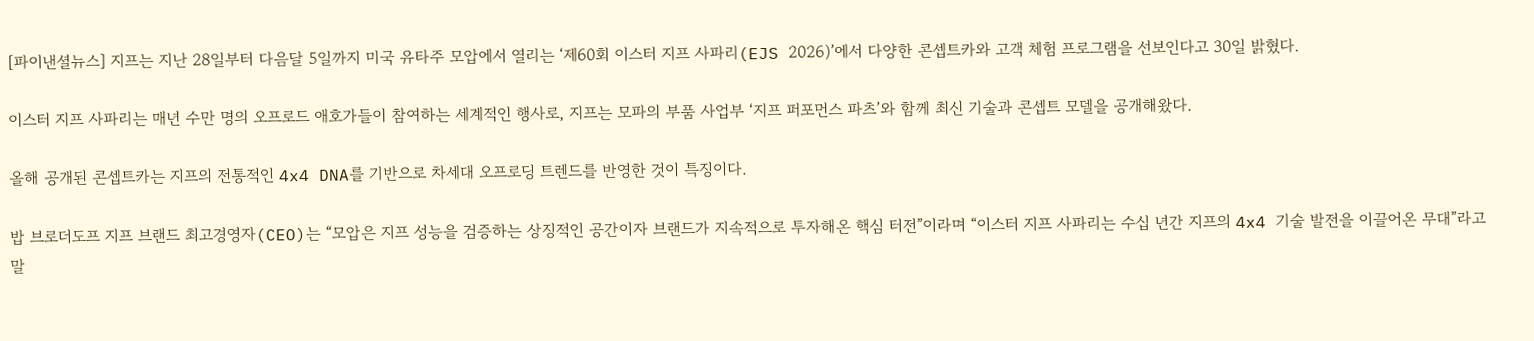[파이낸셜뉴스] 지프는 지난 28일부터 다음달 5일까지 미국 유타주 모압에서 열리는 ‘제60회 이스터 지프 사파리(EJS 2026)’에서 다양한 콘셉트카와 고객 체험 프로그램을 선보인다고 30일 밝혔다.

이스터 지프 사파리는 매년 수만 명의 오프로드 애호가들이 참여하는 세계적인 행사로, 지프는 모파의 부품 사업부 ‘지프 퍼포먼스 파츠’와 함께 최신 기술과 콘셉트 모델을 공개해왔다.

올해 공개된 콘셉트카는 지프의 전통적인 4x4 DNA를 기반으로 차세대 오프로딩 트렌드를 반영한 것이 특징이다.

밥 브로더도프 지프 브랜드 최고경영자(CEO)는 “모압은 지프 성능을 검증하는 상징적인 공간이자 브랜드가 지속적으로 투자해온 핵심 터전”이라며 “이스터 지프 사파리는 수십 년간 지프의 4x4 기술 발전을 이끌어온 무대”라고 말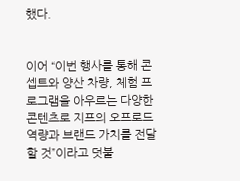했다.


이어 “이번 행사를 통해 콘셉트와 양산 차량, 체험 프로그램을 아우르는 다양한 콘텐츠로 지프의 오프로드 역량과 브랜드 가치를 전달할 것”이라고 덧붙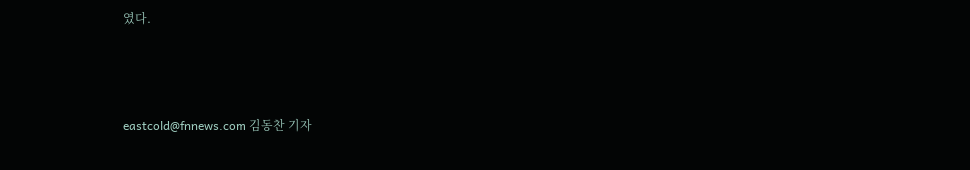였다.



eastcold@fnnews.com 김동찬 기자